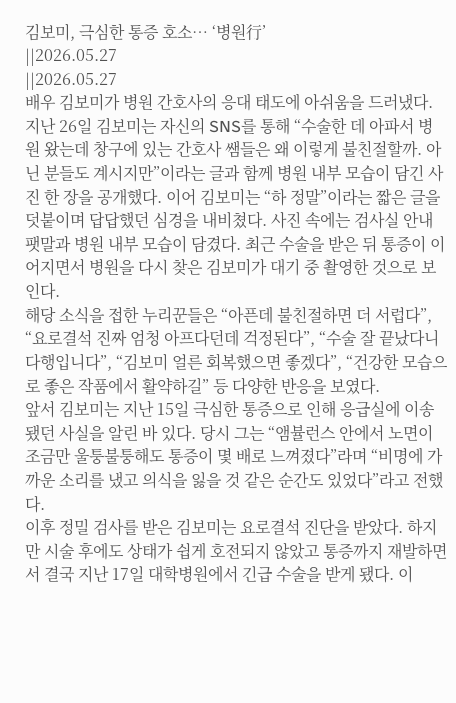김보미, 극심한 통증 호소… ‘병원行’
||2026.05.27
||2026.05.27
배우 김보미가 병원 간호사의 응대 태도에 아쉬움을 드러냈다. 지난 26일 김보미는 자신의 SNS를 통해 “수술한 데 아파서 병원 왔는데 창구에 있는 간호사 쌤들은 왜 이렇게 불친절할까. 아닌 분들도 계시지만”이라는 글과 함께 병원 내부 모습이 담긴 사진 한 장을 공개했다. 이어 김보미는 “하 정말”이라는 짧은 글을 덧붙이며 답답했던 심경을 내비쳤다. 사진 속에는 검사실 안내 팻말과 병원 내부 모습이 담겼다. 최근 수술을 받은 뒤 통증이 이어지면서 병원을 다시 찾은 김보미가 대기 중 촬영한 것으로 보인다.
해당 소식을 접한 누리꾼들은 “아픈데 불친절하면 더 서럽다”, “요로결석 진짜 엄청 아프다던데 걱정된다”, “수술 잘 끝났다니 다행입니다”, “김보미 얼른 회복했으면 좋겠다”, “건강한 모습으로 좋은 작품에서 활약하길” 등 다양한 반응을 보였다.
앞서 김보미는 지난 15일 극심한 통증으로 인해 응급실에 이송됐던 사실을 알린 바 있다. 당시 그는 “앰뷸런스 안에서 노면이 조금만 울퉁불퉁해도 통증이 몇 배로 느껴졌다”라며 “비명에 가까운 소리를 냈고 의식을 잃을 것 같은 순간도 있었다”라고 전했다.
이후 정밀 검사를 받은 김보미는 요로결석 진단을 받았다. 하지만 시술 후에도 상태가 쉽게 호전되지 않았고 통증까지 재발하면서 결국 지난 17일 대학병원에서 긴급 수술을 받게 됐다. 이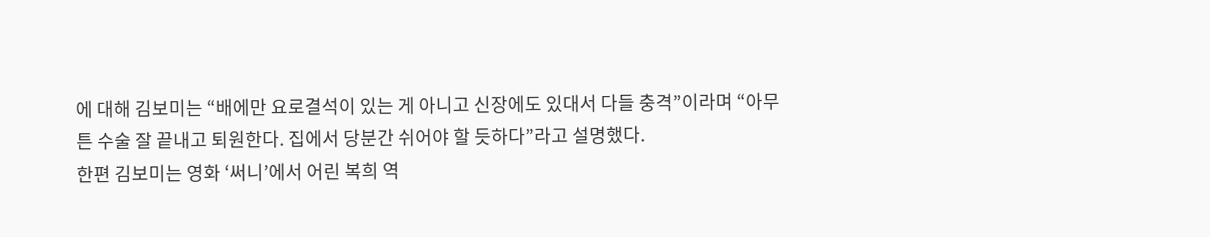에 대해 김보미는 “배에만 요로결석이 있는 게 아니고 신장에도 있대서 다들 충격”이라며 “아무튼 수술 잘 끝내고 퇴원한다. 집에서 당분간 쉬어야 할 듯하다”라고 설명했다.
한편 김보미는 영화 ‘써니’에서 어린 복희 역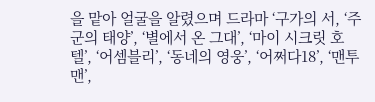을 맡아 얼굴을 알렸으며 드라마 ‘구가의 서, ‘주군의 태양’, ‘별에서 온 그대’, ‘마이 시크릿 호텔’, ‘어셈블리’, ‘동네의 영웅’, ‘어쩌다18’, ‘맨투맨’,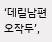‘데릴남편 오작두’,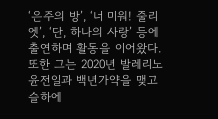‘은주의 방’, ‘너 미워! 줄리엣’, ‘단, 하나의 사랑’ 등에 출연하며 활동을 이어왔다. 또한 그는 2020년 발레리노 윤전일과 백년가약을 맺고 슬하에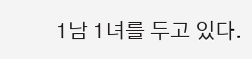1남 1녀를 두고 있다.